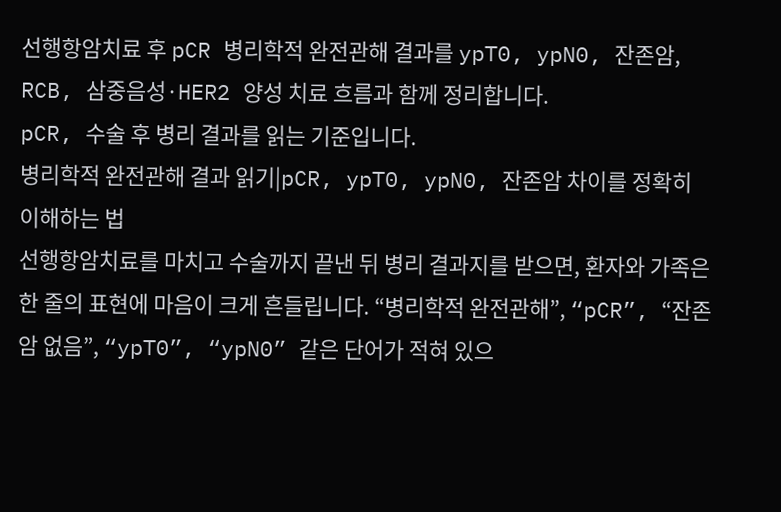선행항암치료 후 pCR 병리학적 완전관해 결과를 ypT0, ypN0, 잔존암, RCB, 삼중음성·HER2 양성 치료 흐름과 함께 정리합니다.
pCR, 수술 후 병리 결과를 읽는 기준입니다.
병리학적 완전관해 결과 읽기|pCR, ypT0, ypN0, 잔존암 차이를 정확히 이해하는 법
선행항암치료를 마치고 수술까지 끝낸 뒤 병리 결과지를 받으면, 환자와 가족은 한 줄의 표현에 마음이 크게 흔들립니다. “병리학적 완전관해”, “pCR”, “잔존암 없음”, “ypT0”, “ypN0” 같은 단어가 적혀 있으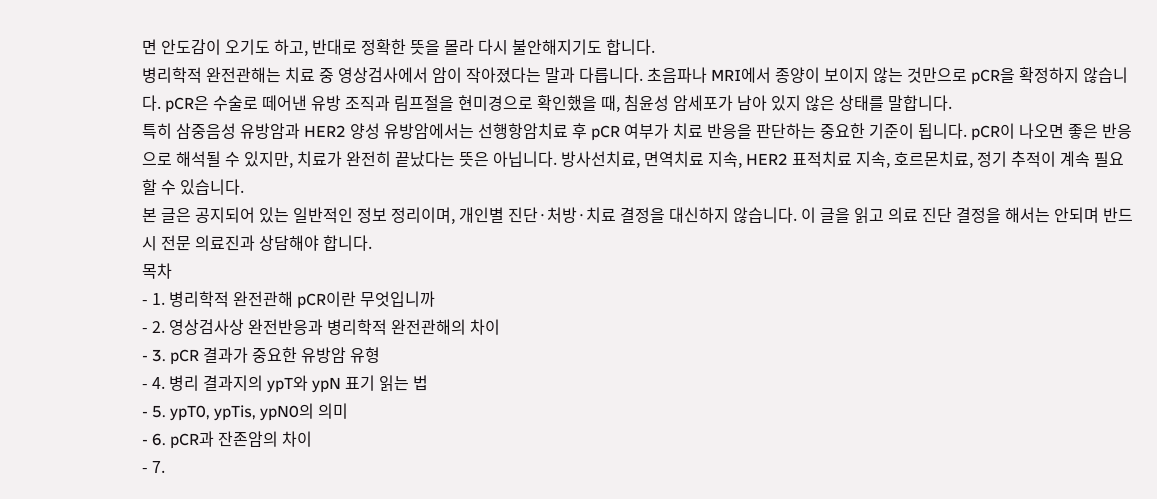면 안도감이 오기도 하고, 반대로 정확한 뜻을 몰라 다시 불안해지기도 합니다.
병리학적 완전관해는 치료 중 영상검사에서 암이 작아졌다는 말과 다릅니다. 초음파나 MRI에서 종양이 보이지 않는 것만으로 pCR을 확정하지 않습니다. pCR은 수술로 떼어낸 유방 조직과 림프절을 현미경으로 확인했을 때, 침윤성 암세포가 남아 있지 않은 상태를 말합니다.
특히 삼중음성 유방암과 HER2 양성 유방암에서는 선행항암치료 후 pCR 여부가 치료 반응을 판단하는 중요한 기준이 됩니다. pCR이 나오면 좋은 반응으로 해석될 수 있지만, 치료가 완전히 끝났다는 뜻은 아닙니다. 방사선치료, 면역치료 지속, HER2 표적치료 지속, 호르몬치료, 정기 추적이 계속 필요할 수 있습니다.
본 글은 공지되어 있는 일반적인 정보 정리이며, 개인별 진단·처방·치료 결정을 대신하지 않습니다. 이 글을 읽고 의료 진단 결정을 해서는 안되며 반드시 전문 의료진과 상담해야 합니다.
목차
- 1. 병리학적 완전관해 pCR이란 무엇입니까
- 2. 영상검사상 완전반응과 병리학적 완전관해의 차이
- 3. pCR 결과가 중요한 유방암 유형
- 4. 병리 결과지의 ypT와 ypN 표기 읽는 법
- 5. ypT0, ypTis, ypN0의 의미
- 6. pCR과 잔존암의 차이
- 7.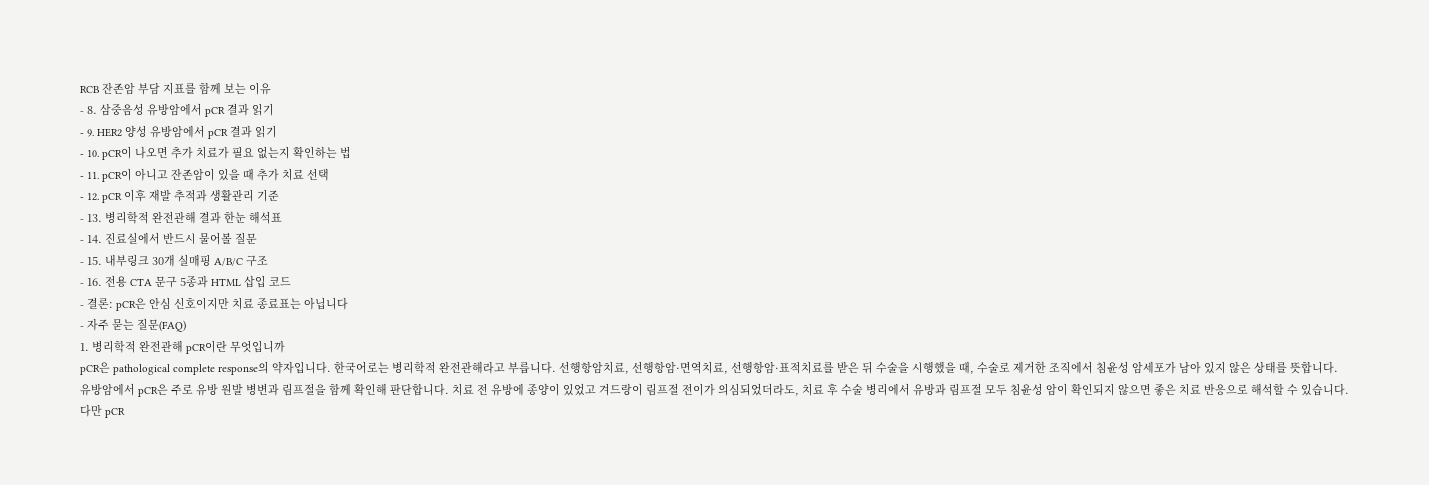RCB 잔존암 부담 지표를 함께 보는 이유
- 8. 삼중음성 유방암에서 pCR 결과 읽기
- 9. HER2 양성 유방암에서 pCR 결과 읽기
- 10. pCR이 나오면 추가 치료가 필요 없는지 확인하는 법
- 11. pCR이 아니고 잔존암이 있을 때 추가 치료 선택
- 12. pCR 이후 재발 추적과 생활관리 기준
- 13. 병리학적 완전관해 결과 한눈 해석표
- 14. 진료실에서 반드시 물어볼 질문
- 15. 내부링크 30개 실매핑 A/B/C 구조
- 16. 전용 CTA 문구 5종과 HTML 삽입 코드
- 결론: pCR은 안심 신호이지만 치료 종료표는 아닙니다
- 자주 묻는 질문(FAQ)
1. 병리학적 완전관해 pCR이란 무엇입니까
pCR은 pathological complete response의 약자입니다. 한국어로는 병리학적 완전관해라고 부릅니다. 선행항암치료, 선행항암·면역치료, 선행항암·표적치료를 받은 뒤 수술을 시행했을 때, 수술로 제거한 조직에서 침윤성 암세포가 남아 있지 않은 상태를 뜻합니다.
유방암에서 pCR은 주로 유방 원발 병변과 림프절을 함께 확인해 판단합니다. 치료 전 유방에 종양이 있었고 겨드랑이 림프절 전이가 의심되었더라도, 치료 후 수술 병리에서 유방과 림프절 모두 침윤성 암이 확인되지 않으면 좋은 치료 반응으로 해석할 수 있습니다.
다만 pCR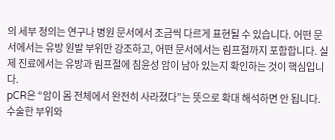의 세부 정의는 연구나 병원 문서에서 조금씩 다르게 표현될 수 있습니다. 어떤 문서에서는 유방 원발 부위만 강조하고, 어떤 문서에서는 림프절까지 포함합니다. 실제 진료에서는 유방과 림프절에 침윤성 암이 남아 있는지 확인하는 것이 핵심입니다.
pCR은 “암이 몸 전체에서 완전히 사라졌다”는 뜻으로 확대 해석하면 안 됩니다. 수술한 부위와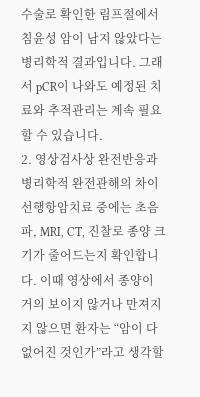수술로 확인한 림프절에서 침윤성 암이 남지 않았다는 병리학적 결과입니다. 그래서 pCR이 나와도 예정된 치료와 추적관리는 계속 필요할 수 있습니다.
2. 영상검사상 완전반응과 병리학적 완전관해의 차이
선행항암치료 중에는 초음파, MRI, CT, 진찰로 종양 크기가 줄어드는지 확인합니다. 이때 영상에서 종양이 거의 보이지 않거나 만져지지 않으면 환자는 “암이 다 없어진 것인가”라고 생각할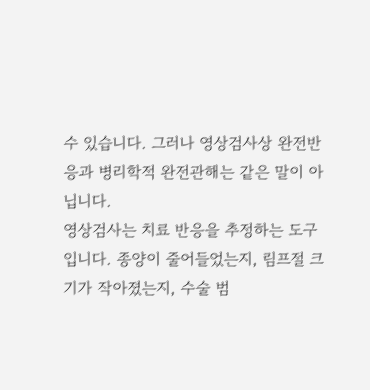수 있습니다. 그러나 영상검사상 완전반응과 병리학적 완전관해는 같은 말이 아닙니다.
영상검사는 치료 반응을 추정하는 도구입니다. 종양이 줄어들었는지, 림프절 크기가 작아졌는지, 수술 범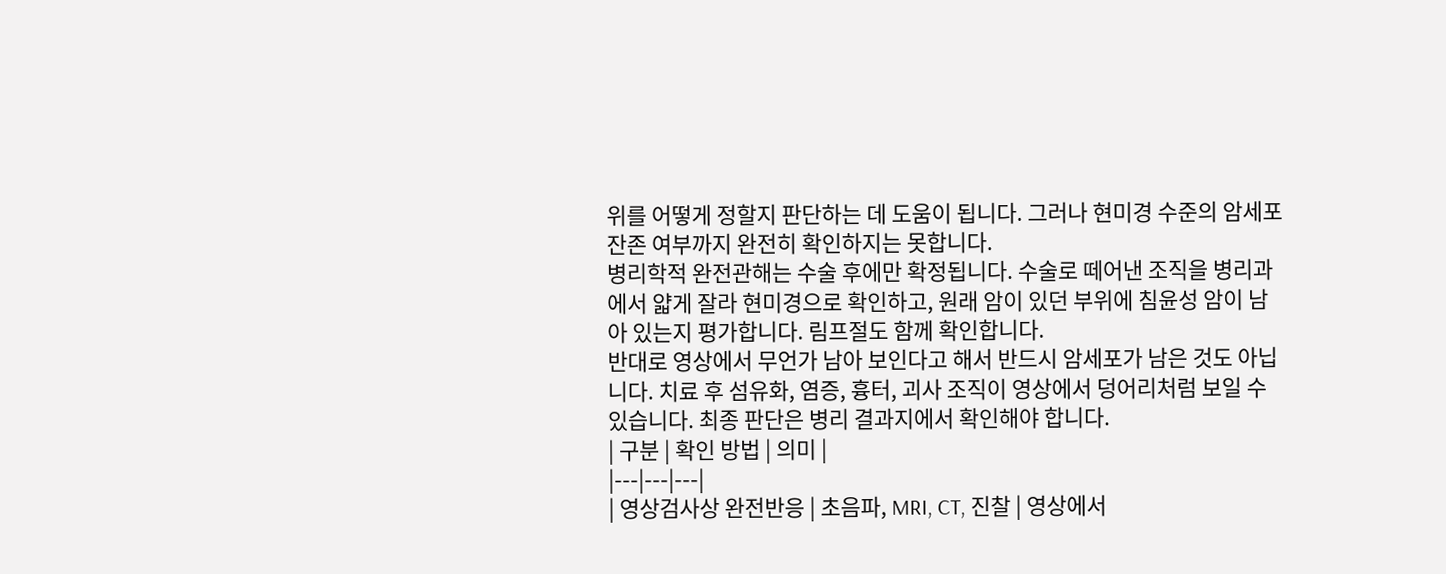위를 어떻게 정할지 판단하는 데 도움이 됩니다. 그러나 현미경 수준의 암세포 잔존 여부까지 완전히 확인하지는 못합니다.
병리학적 완전관해는 수술 후에만 확정됩니다. 수술로 떼어낸 조직을 병리과에서 얇게 잘라 현미경으로 확인하고, 원래 암이 있던 부위에 침윤성 암이 남아 있는지 평가합니다. 림프절도 함께 확인합니다.
반대로 영상에서 무언가 남아 보인다고 해서 반드시 암세포가 남은 것도 아닙니다. 치료 후 섬유화, 염증, 흉터, 괴사 조직이 영상에서 덩어리처럼 보일 수 있습니다. 최종 판단은 병리 결과지에서 확인해야 합니다.
| 구분 | 확인 방법 | 의미 |
|---|---|---|
| 영상검사상 완전반응 | 초음파, MRI, CT, 진찰 | 영상에서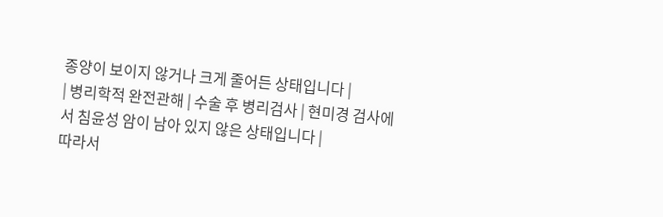종양이 보이지 않거나 크게 줄어든 상태입니다 |
| 병리학적 완전관해 | 수술 후 병리검사 | 현미경 검사에서 침윤성 암이 남아 있지 않은 상태입니다 |
따라서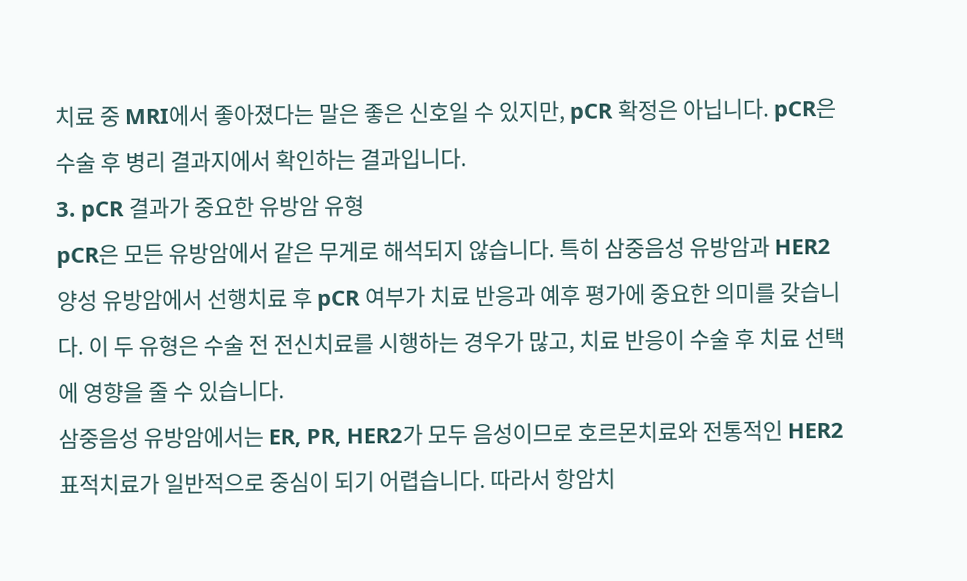치료 중 MRI에서 좋아졌다는 말은 좋은 신호일 수 있지만, pCR 확정은 아닙니다. pCR은 수술 후 병리 결과지에서 확인하는 결과입니다.
3. pCR 결과가 중요한 유방암 유형
pCR은 모든 유방암에서 같은 무게로 해석되지 않습니다. 특히 삼중음성 유방암과 HER2 양성 유방암에서 선행치료 후 pCR 여부가 치료 반응과 예후 평가에 중요한 의미를 갖습니다. 이 두 유형은 수술 전 전신치료를 시행하는 경우가 많고, 치료 반응이 수술 후 치료 선택에 영향을 줄 수 있습니다.
삼중음성 유방암에서는 ER, PR, HER2가 모두 음성이므로 호르몬치료와 전통적인 HER2 표적치료가 일반적으로 중심이 되기 어렵습니다. 따라서 항암치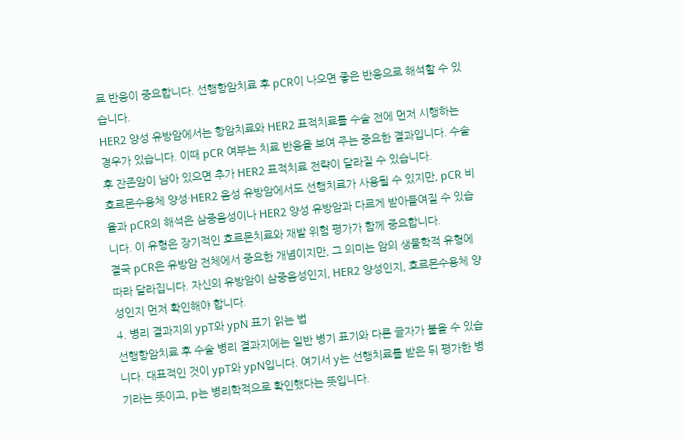료 반응이 중요합니다. 선행항암치료 후 pCR이 나오면 좋은 반응으로 해석할 수 있습니다.
HER2 양성 유방암에서는 항암치료와 HER2 표적치료를 수술 전에 먼저 시행하는 경우가 있습니다. 이때 pCR 여부는 치료 반응을 보여 주는 중요한 결과입니다. 수술 후 잔존암이 남아 있으면 추가 HER2 표적치료 전략이 달라질 수 있습니다.
호르몬수용체 양성·HER2 음성 유방암에서도 선행치료가 사용될 수 있지만, pCR 비율과 pCR의 해석은 삼중음성이나 HER2 양성 유방암과 다르게 받아들여질 수 있습니다. 이 유형은 장기적인 호르몬치료와 재발 위험 평가가 함께 중요합니다.
결국 pCR은 유방암 전체에서 중요한 개념이지만, 그 의미는 암의 생물학적 유형에 따라 달라집니다. 자신의 유방암이 삼중음성인지, HER2 양성인지, 호르몬수용체 양성인지 먼저 확인해야 합니다.
4. 병리 결과지의 ypT와 ypN 표기 읽는 법
선행항암치료 후 수술 병리 결과지에는 일반 병기 표기와 다른 글자가 붙을 수 있습니다. 대표적인 것이 ypT와 ypN입니다. 여기서 y는 선행치료를 받은 뒤 평가한 병기라는 뜻이고, p는 병리학적으로 확인했다는 뜻입니다.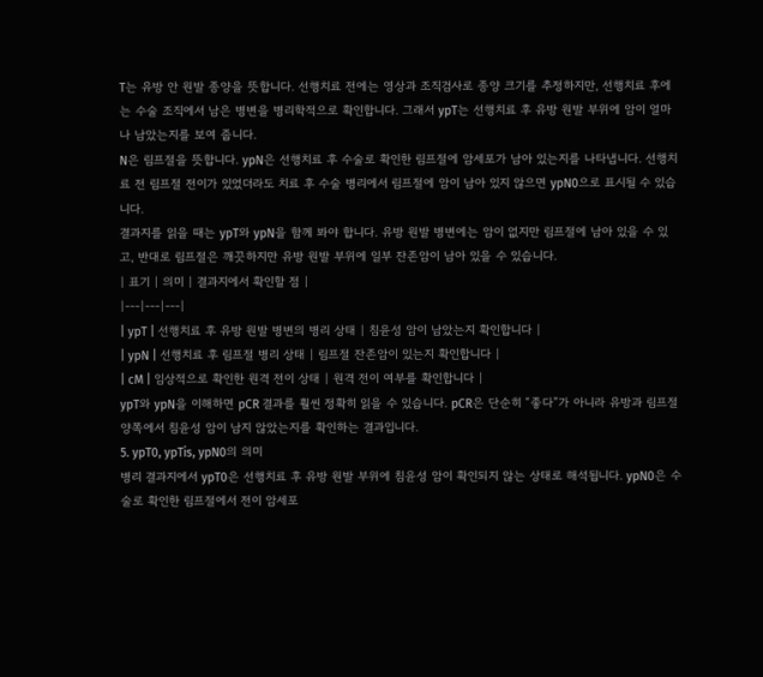T는 유방 안 원발 종양을 뜻합니다. 선행치료 전에는 영상과 조직검사로 종양 크기를 추정하지만, 선행치료 후에는 수술 조직에서 남은 병변을 병리학적으로 확인합니다. 그래서 ypT는 선행치료 후 유방 원발 부위에 암이 얼마나 남았는지를 보여 줍니다.
N은 림프절을 뜻합니다. ypN은 선행치료 후 수술로 확인한 림프절에 암세포가 남아 있는지를 나타냅니다. 선행치료 전 림프절 전이가 있었더라도 치료 후 수술 병리에서 림프절에 암이 남아 있지 않으면 ypN0으로 표시될 수 있습니다.
결과지를 읽을 때는 ypT와 ypN을 함께 봐야 합니다. 유방 원발 병변에는 암이 없지만 림프절에 남아 있을 수 있고, 반대로 림프절은 깨끗하지만 유방 원발 부위에 일부 잔존암이 남아 있을 수 있습니다.
| 표기 | 의미 | 결과지에서 확인할 점 |
|---|---|---|
| ypT | 선행치료 후 유방 원발 병변의 병리 상태 | 침윤성 암이 남았는지 확인합니다 |
| ypN | 선행치료 후 림프절 병리 상태 | 림프절 잔존암이 있는지 확인합니다 |
| cM | 임상적으로 확인한 원격 전이 상태 | 원격 전이 여부를 확인합니다 |
ypT와 ypN을 이해하면 pCR 결과를 훨씬 정확히 읽을 수 있습니다. pCR은 단순히 “좋다”가 아니라 유방과 림프절 양쪽에서 침윤성 암이 남지 않았는지를 확인하는 결과입니다.
5. ypT0, ypTis, ypN0의 의미
병리 결과지에서 ypT0은 선행치료 후 유방 원발 부위에 침윤성 암이 확인되지 않는 상태로 해석됩니다. ypN0은 수술로 확인한 림프절에서 전이 암세포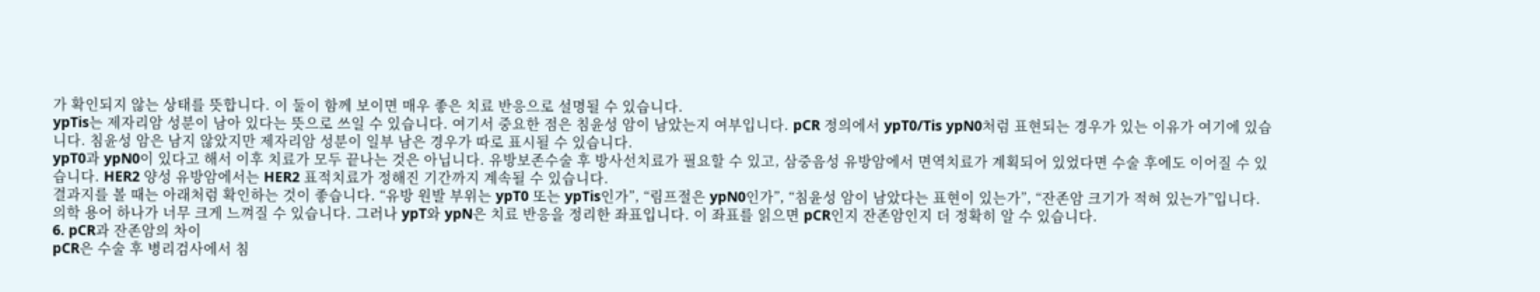가 확인되지 않는 상태를 뜻합니다. 이 둘이 함께 보이면 매우 좋은 치료 반응으로 설명될 수 있습니다.
ypTis는 제자리암 성분이 남아 있다는 뜻으로 쓰일 수 있습니다. 여기서 중요한 점은 침윤성 암이 남았는지 여부입니다. pCR 정의에서 ypT0/Tis ypN0처럼 표현되는 경우가 있는 이유가 여기에 있습니다. 침윤성 암은 남지 않았지만 제자리암 성분이 일부 남은 경우가 따로 표시될 수 있습니다.
ypT0과 ypN0이 있다고 해서 이후 치료가 모두 끝나는 것은 아닙니다. 유방보존수술 후 방사선치료가 필요할 수 있고, 삼중음성 유방암에서 면역치료가 계획되어 있었다면 수술 후에도 이어질 수 있습니다. HER2 양성 유방암에서는 HER2 표적치료가 정해진 기간까지 계속될 수 있습니다.
결과지를 볼 때는 아래처럼 확인하는 것이 좋습니다. “유방 원발 부위는 ypT0 또는 ypTis인가”, “림프절은 ypN0인가”, “침윤성 암이 남았다는 표현이 있는가”, “잔존암 크기가 적혀 있는가”입니다.
의학 용어 하나가 너무 크게 느껴질 수 있습니다. 그러나 ypT와 ypN은 치료 반응을 정리한 좌표입니다. 이 좌표를 읽으면 pCR인지 잔존암인지 더 정확히 알 수 있습니다.
6. pCR과 잔존암의 차이
pCR은 수술 후 병리검사에서 침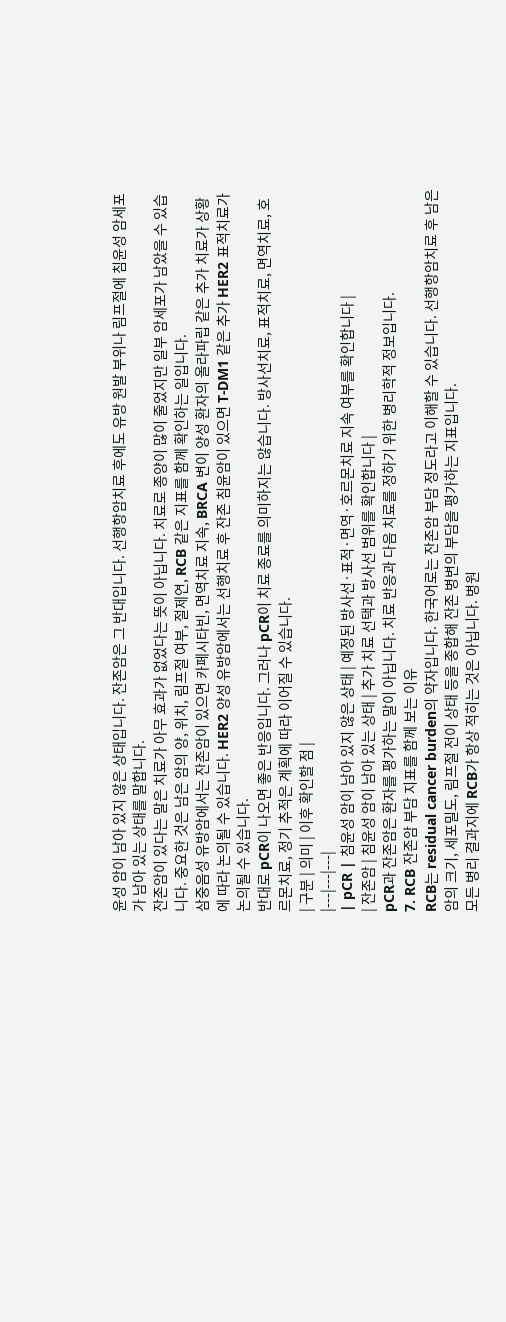윤성 암이 남아 있지 않은 상태입니다. 잔존암은 그 반대입니다. 선행항암치료 후에도 유방 원발 부위나 림프절에 침윤성 암세포가 남아 있는 상태를 말합니다.
잔존암이 있다는 말은 치료가 아무 효과가 없었다는 뜻이 아닙니다. 치료로 종양이 많이 줄었지만 일부 암세포가 남았을 수 있습니다. 중요한 것은 남은 암의 양, 위치, 림프절 여부, 절제연, RCB 같은 지표를 함께 확인하는 일입니다.
삼중음성 유방암에서는 잔존암이 있으면 카페시타빈, 면역치료 지속, BRCA 변이 양성 환자의 올라파립 같은 추가 치료가 상황에 따라 논의될 수 있습니다. HER2 양성 유방암에서는 선행치료 후 잔존 침윤암이 있으면 T-DM1 같은 추가 HER2 표적치료가 논의될 수 있습니다.
반대로 pCR이 나오면 좋은 반응입니다. 그러나 pCR이 치료 종료를 의미하지는 않습니다. 방사선치료, 표적치료, 면역치료, 호르몬치료, 정기 추적은 계획에 따라 이어질 수 있습니다.
| 구분 | 의미 | 이후 확인할 점 |
|---|---|---|
| pCR | 침윤성 암이 남아 있지 않은 상태 | 예정된 방사선·표적·면역·호르몬치료 지속 여부를 확인합니다 |
| 잔존암 | 침윤성 암이 남아 있는 상태 | 추가 치료 선택과 방사선 범위를 확인합니다 |
pCR과 잔존암은 환자를 평가하는 말이 아닙니다. 치료 반응과 다음 치료를 정하기 위한 병리학적 정보입니다.
7. RCB 잔존암 부담 지표를 함께 보는 이유
RCB는 residual cancer burden의 약자입니다. 한국어로는 잔존암 부담 정도라고 이해할 수 있습니다. 선행항암치료 후 남은 암의 크기, 세포밀도, 림프절 전이 상태 등을 종합해 잔존 병변의 부담을 평가하는 지표입니다.
모든 병리 결과지에 RCB가 항상 적히는 것은 아닙니다. 병원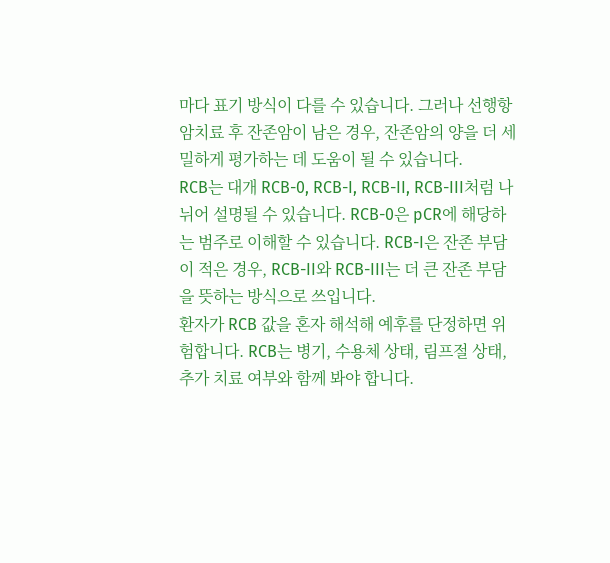마다 표기 방식이 다를 수 있습니다. 그러나 선행항암치료 후 잔존암이 남은 경우, 잔존암의 양을 더 세밀하게 평가하는 데 도움이 될 수 있습니다.
RCB는 대개 RCB-0, RCB-I, RCB-II, RCB-III처럼 나뉘어 설명될 수 있습니다. RCB-0은 pCR에 해당하는 범주로 이해할 수 있습니다. RCB-I은 잔존 부담이 적은 경우, RCB-II와 RCB-III는 더 큰 잔존 부담을 뜻하는 방식으로 쓰입니다.
환자가 RCB 값을 혼자 해석해 예후를 단정하면 위험합니다. RCB는 병기, 수용체 상태, 림프절 상태, 추가 치료 여부와 함께 봐야 합니다.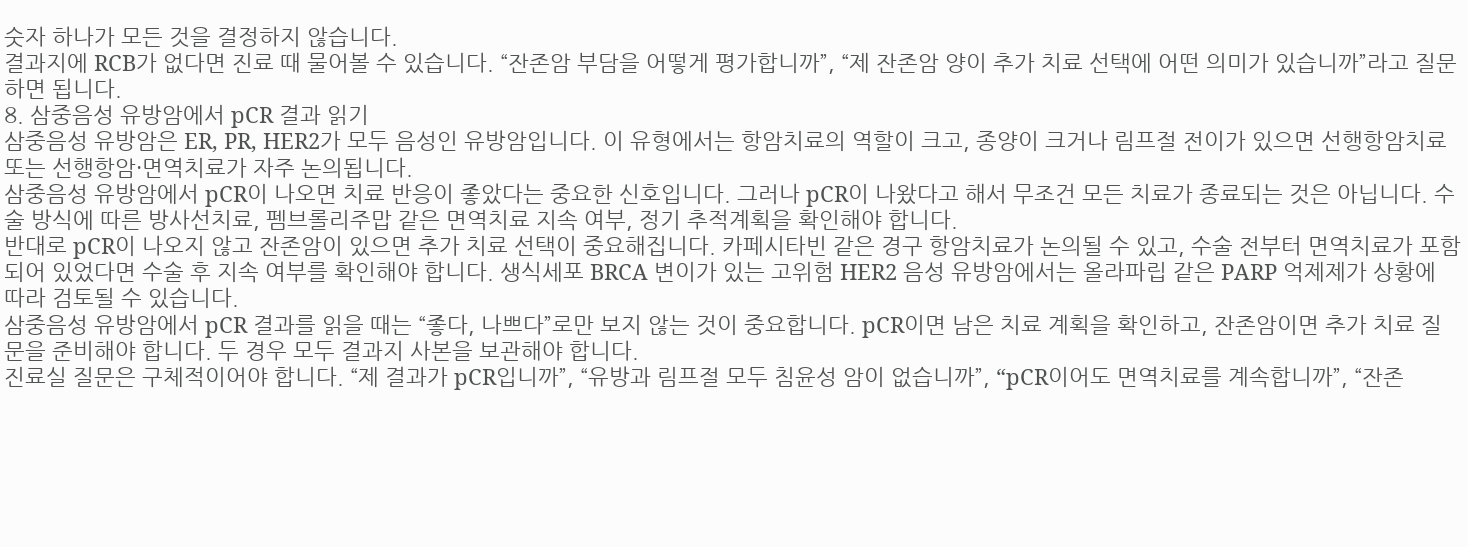숫자 하나가 모든 것을 결정하지 않습니다.
결과지에 RCB가 없다면 진료 때 물어볼 수 있습니다. “잔존암 부담을 어떻게 평가합니까”, “제 잔존암 양이 추가 치료 선택에 어떤 의미가 있습니까”라고 질문하면 됩니다.
8. 삼중음성 유방암에서 pCR 결과 읽기
삼중음성 유방암은 ER, PR, HER2가 모두 음성인 유방암입니다. 이 유형에서는 항암치료의 역할이 크고, 종양이 크거나 림프절 전이가 있으면 선행항암치료 또는 선행항암·면역치료가 자주 논의됩니다.
삼중음성 유방암에서 pCR이 나오면 치료 반응이 좋았다는 중요한 신호입니다. 그러나 pCR이 나왔다고 해서 무조건 모든 치료가 종료되는 것은 아닙니다. 수술 방식에 따른 방사선치료, 펨브롤리주맙 같은 면역치료 지속 여부, 정기 추적계획을 확인해야 합니다.
반대로 pCR이 나오지 않고 잔존암이 있으면 추가 치료 선택이 중요해집니다. 카페시타빈 같은 경구 항암치료가 논의될 수 있고, 수술 전부터 면역치료가 포함되어 있었다면 수술 후 지속 여부를 확인해야 합니다. 생식세포 BRCA 변이가 있는 고위험 HER2 음성 유방암에서는 올라파립 같은 PARP 억제제가 상황에 따라 검토될 수 있습니다.
삼중음성 유방암에서 pCR 결과를 읽을 때는 “좋다, 나쁘다”로만 보지 않는 것이 중요합니다. pCR이면 남은 치료 계획을 확인하고, 잔존암이면 추가 치료 질문을 준비해야 합니다. 두 경우 모두 결과지 사본을 보관해야 합니다.
진료실 질문은 구체적이어야 합니다. “제 결과가 pCR입니까”, “유방과 림프절 모두 침윤성 암이 없습니까”, “pCR이어도 면역치료를 계속합니까”, “잔존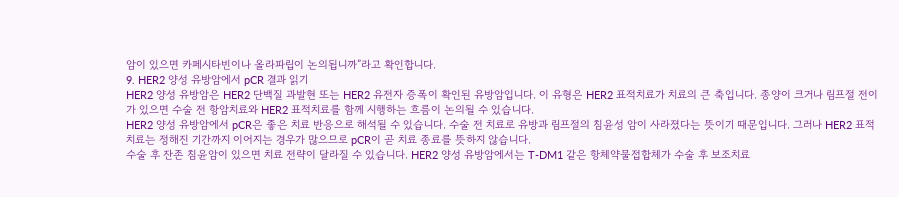암이 있으면 카페시타빈이나 올라파립이 논의됩니까”라고 확인합니다.
9. HER2 양성 유방암에서 pCR 결과 읽기
HER2 양성 유방암은 HER2 단백질 과발현 또는 HER2 유전자 증폭이 확인된 유방암입니다. 이 유형은 HER2 표적치료가 치료의 큰 축입니다. 종양이 크거나 림프절 전이가 있으면 수술 전 항암치료와 HER2 표적치료를 함께 시행하는 흐름이 논의될 수 있습니다.
HER2 양성 유방암에서 pCR은 좋은 치료 반응으로 해석될 수 있습니다. 수술 전 치료로 유방과 림프절의 침윤성 암이 사라졌다는 뜻이기 때문입니다. 그러나 HER2 표적치료는 정해진 기간까지 이어지는 경우가 많으므로 pCR이 곧 치료 종료를 뜻하지 않습니다.
수술 후 잔존 침윤암이 있으면 치료 전략이 달라질 수 있습니다. HER2 양성 유방암에서는 T-DM1 같은 항체약물접합체가 수술 후 보조치료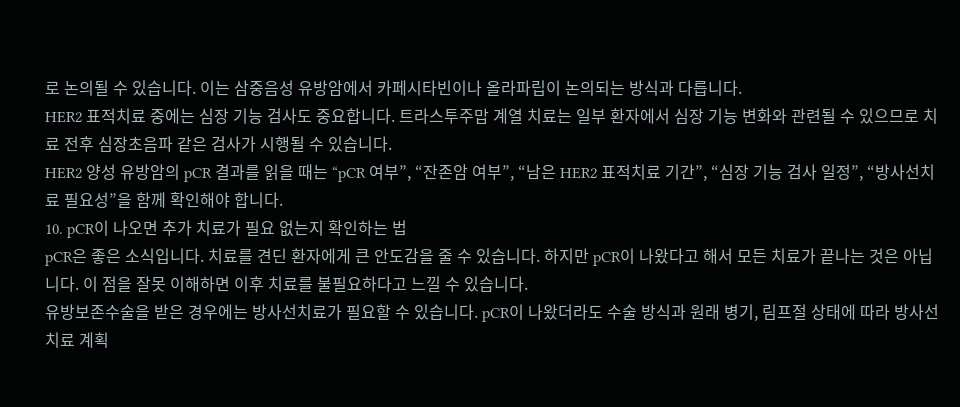로 논의될 수 있습니다. 이는 삼중음성 유방암에서 카페시타빈이나 올라파립이 논의되는 방식과 다릅니다.
HER2 표적치료 중에는 심장 기능 검사도 중요합니다. 트라스투주맙 계열 치료는 일부 환자에서 심장 기능 변화와 관련될 수 있으므로 치료 전후 심장초음파 같은 검사가 시행될 수 있습니다.
HER2 양성 유방암의 pCR 결과를 읽을 때는 “pCR 여부”, “잔존암 여부”, “남은 HER2 표적치료 기간”, “심장 기능 검사 일정”, “방사선치료 필요성”을 함께 확인해야 합니다.
10. pCR이 나오면 추가 치료가 필요 없는지 확인하는 법
pCR은 좋은 소식입니다. 치료를 견딘 환자에게 큰 안도감을 줄 수 있습니다. 하지만 pCR이 나왔다고 해서 모든 치료가 끝나는 것은 아닙니다. 이 점을 잘못 이해하면 이후 치료를 불필요하다고 느낄 수 있습니다.
유방보존수술을 받은 경우에는 방사선치료가 필요할 수 있습니다. pCR이 나왔더라도 수술 방식과 원래 병기, 림프절 상태에 따라 방사선치료 계획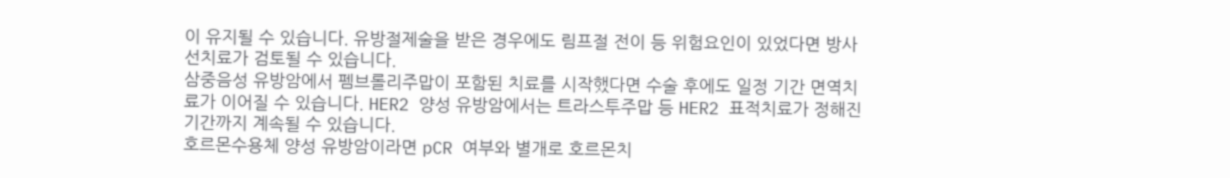이 유지될 수 있습니다. 유방절제술을 받은 경우에도 림프절 전이 등 위험요인이 있었다면 방사선치료가 검토될 수 있습니다.
삼중음성 유방암에서 펨브롤리주맙이 포함된 치료를 시작했다면 수술 후에도 일정 기간 면역치료가 이어질 수 있습니다. HER2 양성 유방암에서는 트라스투주맙 등 HER2 표적치료가 정해진 기간까지 계속될 수 있습니다.
호르몬수용체 양성 유방암이라면 pCR 여부와 별개로 호르몬치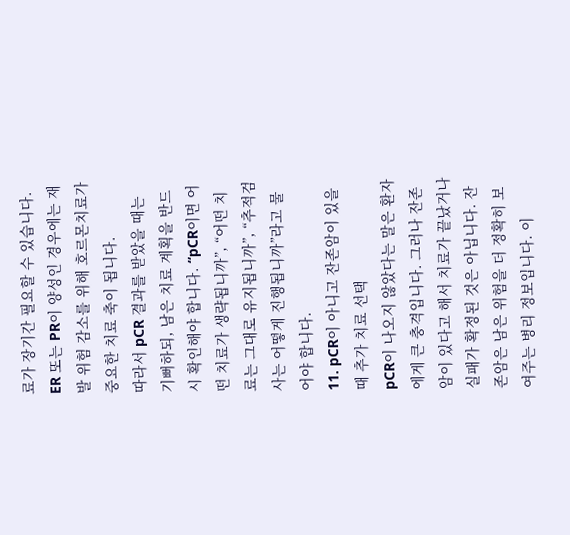료가 장기간 필요할 수 있습니다. ER 또는 PR이 양성인 경우에는 재발 위험 감소를 위해 호르몬치료가 중요한 치료 축이 됩니다.
따라서 pCR 결과를 받았을 때는 기뻐하되, 남은 치료 계획을 반드시 확인해야 합니다. “pCR이면 어떤 치료가 생략됩니까”, “어떤 치료는 그대로 유지됩니까”, “추적검사는 어떻게 진행됩니까”라고 물어야 합니다.
11. pCR이 아니고 잔존암이 있을 때 추가 치료 선택
pCR이 나오지 않았다는 말은 환자에게 큰 충격입니다. 그러나 잔존암이 있다고 해서 치료가 끝났거나 실패가 확정된 것은 아닙니다. 잔존암은 남은 위험을 더 정확히 보여주는 병리 정보입니다. 이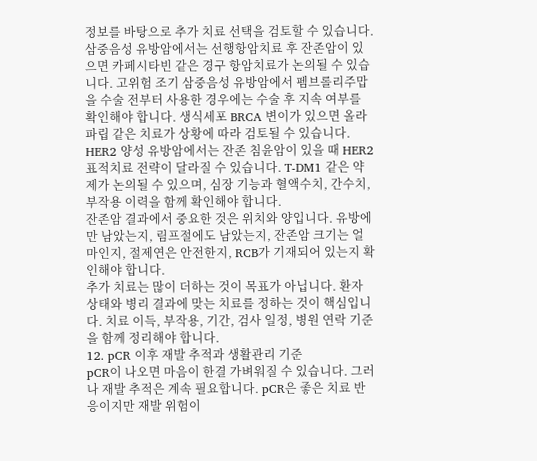정보를 바탕으로 추가 치료 선택을 검토할 수 있습니다.
삼중음성 유방암에서는 선행항암치료 후 잔존암이 있으면 카페시타빈 같은 경구 항암치료가 논의될 수 있습니다. 고위험 조기 삼중음성 유방암에서 펨브롤리주맙을 수술 전부터 사용한 경우에는 수술 후 지속 여부를 확인해야 합니다. 생식세포 BRCA 변이가 있으면 올라파립 같은 치료가 상황에 따라 검토될 수 있습니다.
HER2 양성 유방암에서는 잔존 침윤암이 있을 때 HER2 표적치료 전략이 달라질 수 있습니다. T-DM1 같은 약제가 논의될 수 있으며, 심장 기능과 혈액수치, 간수치, 부작용 이력을 함께 확인해야 합니다.
잔존암 결과에서 중요한 것은 위치와 양입니다. 유방에만 남았는지, 림프절에도 남았는지, 잔존암 크기는 얼마인지, 절제연은 안전한지, RCB가 기재되어 있는지 확인해야 합니다.
추가 치료는 많이 더하는 것이 목표가 아닙니다. 환자 상태와 병리 결과에 맞는 치료를 정하는 것이 핵심입니다. 치료 이득, 부작용, 기간, 검사 일정, 병원 연락 기준을 함께 정리해야 합니다.
12. pCR 이후 재발 추적과 생활관리 기준
pCR이 나오면 마음이 한결 가벼워질 수 있습니다. 그러나 재발 추적은 계속 필요합니다. pCR은 좋은 치료 반응이지만 재발 위험이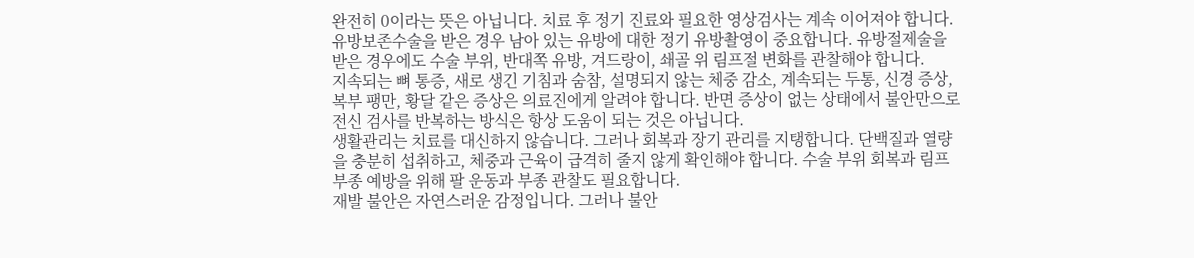완전히 0이라는 뜻은 아닙니다. 치료 후 정기 진료와 필요한 영상검사는 계속 이어져야 합니다.
유방보존수술을 받은 경우 남아 있는 유방에 대한 정기 유방촬영이 중요합니다. 유방절제술을 받은 경우에도 수술 부위, 반대쪽 유방, 겨드랑이, 쇄골 위 림프절 변화를 관찰해야 합니다.
지속되는 뼈 통증, 새로 생긴 기침과 숨참, 설명되지 않는 체중 감소, 계속되는 두통, 신경 증상, 복부 팽만, 황달 같은 증상은 의료진에게 알려야 합니다. 반면 증상이 없는 상태에서 불안만으로 전신 검사를 반복하는 방식은 항상 도움이 되는 것은 아닙니다.
생활관리는 치료를 대신하지 않습니다. 그러나 회복과 장기 관리를 지탱합니다. 단백질과 열량을 충분히 섭취하고, 체중과 근육이 급격히 줄지 않게 확인해야 합니다. 수술 부위 회복과 림프부종 예방을 위해 팔 운동과 부종 관찰도 필요합니다.
재발 불안은 자연스러운 감정입니다. 그러나 불안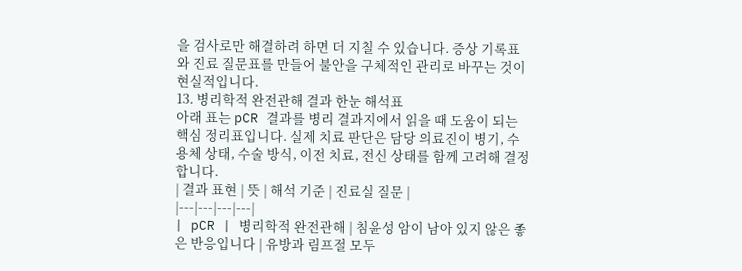을 검사로만 해결하려 하면 더 지칠 수 있습니다. 증상 기록표와 진료 질문표를 만들어 불안을 구체적인 관리로 바꾸는 것이 현실적입니다.
13. 병리학적 완전관해 결과 한눈 해석표
아래 표는 pCR 결과를 병리 결과지에서 읽을 때 도움이 되는 핵심 정리표입니다. 실제 치료 판단은 담당 의료진이 병기, 수용체 상태, 수술 방식, 이전 치료, 전신 상태를 함께 고려해 결정합니다.
| 결과 표현 | 뜻 | 해석 기준 | 진료실 질문 |
|---|---|---|---|
| pCR | 병리학적 완전관해 | 침윤성 암이 남아 있지 않은 좋은 반응입니다 | 유방과 림프절 모두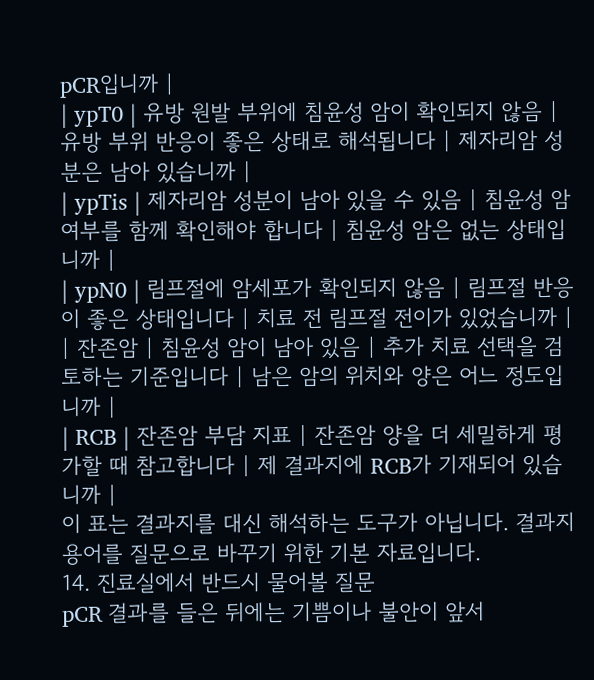pCR입니까 |
| ypT0 | 유방 원발 부위에 침윤성 암이 확인되지 않음 | 유방 부위 반응이 좋은 상태로 해석됩니다 | 제자리암 성분은 남아 있습니까 |
| ypTis | 제자리암 성분이 남아 있을 수 있음 | 침윤성 암 여부를 함께 확인해야 합니다 | 침윤성 암은 없는 상태입니까 |
| ypN0 | 림프절에 암세포가 확인되지 않음 | 림프절 반응이 좋은 상태입니다 | 치료 전 림프절 전이가 있었습니까 |
| 잔존암 | 침윤성 암이 남아 있음 | 추가 치료 선택을 검토하는 기준입니다 | 남은 암의 위치와 양은 어느 정도입니까 |
| RCB | 잔존암 부담 지표 | 잔존암 양을 더 세밀하게 평가할 때 참고합니다 | 제 결과지에 RCB가 기재되어 있습니까 |
이 표는 결과지를 대신 해석하는 도구가 아닙니다. 결과지 용어를 질문으로 바꾸기 위한 기본 자료입니다.
14. 진료실에서 반드시 물어볼 질문
pCR 결과를 들은 뒤에는 기쁨이나 불안이 앞서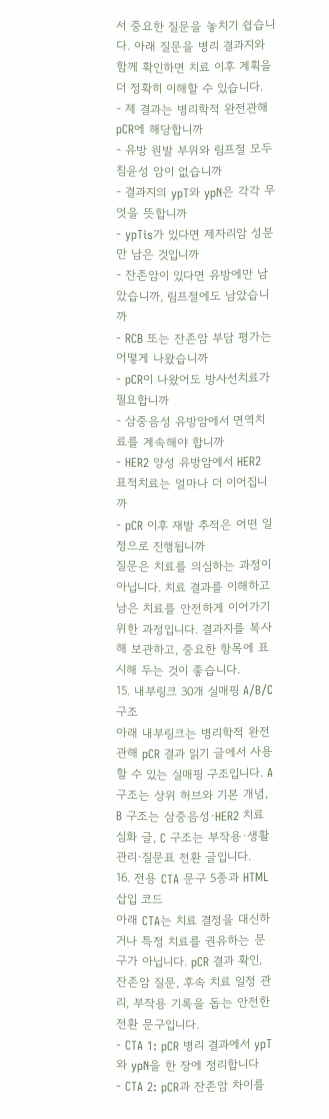서 중요한 질문을 놓치기 쉽습니다. 아래 질문을 병리 결과지와 함께 확인하면 치료 이후 계획을 더 정확히 이해할 수 있습니다.
- 제 결과는 병리학적 완전관해 pCR에 해당합니까
- 유방 원발 부위와 림프절 모두 침윤성 암이 없습니까
- 결과지의 ypT와 ypN은 각각 무엇을 뜻합니까
- ypTis가 있다면 제자리암 성분만 남은 것입니까
- 잔존암이 있다면 유방에만 남았습니까, 림프절에도 남았습니까
- RCB 또는 잔존암 부담 평가는 어떻게 나왔습니까
- pCR이 나왔어도 방사선치료가 필요합니까
- 삼중음성 유방암에서 면역치료를 계속해야 합니까
- HER2 양성 유방암에서 HER2 표적치료는 얼마나 더 이어집니까
- pCR 이후 재발 추적은 어떤 일정으로 진행됩니까
질문은 치료를 의심하는 과정이 아닙니다. 치료 결과를 이해하고 남은 치료를 안전하게 이어가기 위한 과정입니다. 결과지를 복사해 보관하고, 중요한 항목에 표시해 두는 것이 좋습니다.
15. 내부링크 30개 실매핑 A/B/C 구조
아래 내부링크는 병리학적 완전관해 pCR 결과 읽기 글에서 사용할 수 있는 실매핑 구조입니다. A 구조는 상위 허브와 기본 개념, B 구조는 삼중음성·HER2 치료 심화 글, C 구조는 부작용·생활관리·질문표 전환 글입니다.
16. 전용 CTA 문구 5종과 HTML 삽입 코드
아래 CTA는 치료 결정을 대신하거나 특정 치료를 권유하는 문구가 아닙니다. pCR 결과 확인, 잔존암 질문, 후속 치료 일정 관리, 부작용 기록을 돕는 안전한 전환 문구입니다.
- CTA 1: pCR 병리 결과에서 ypT와 ypN을 한 장에 정리합니다
- CTA 2: pCR과 잔존암 차이를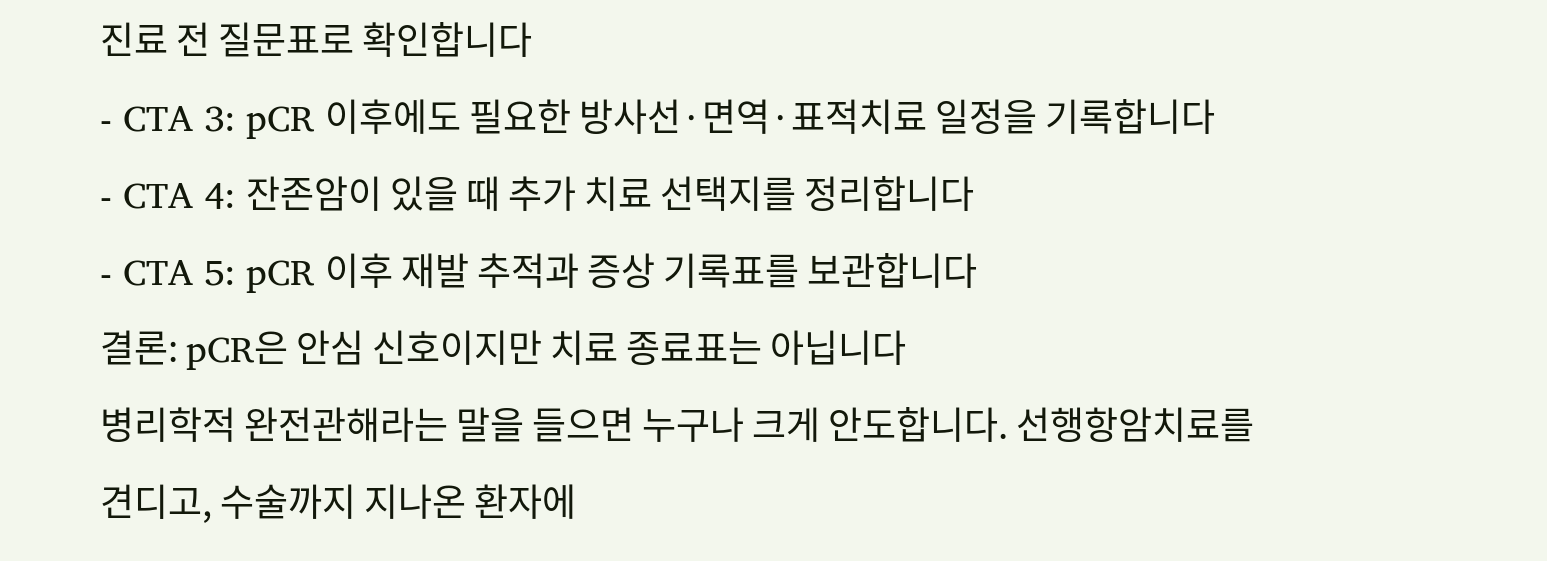진료 전 질문표로 확인합니다
- CTA 3: pCR 이후에도 필요한 방사선·면역·표적치료 일정을 기록합니다
- CTA 4: 잔존암이 있을 때 추가 치료 선택지를 정리합니다
- CTA 5: pCR 이후 재발 추적과 증상 기록표를 보관합니다
결론: pCR은 안심 신호이지만 치료 종료표는 아닙니다
병리학적 완전관해라는 말을 들으면 누구나 크게 안도합니다. 선행항암치료를 견디고, 수술까지 지나온 환자에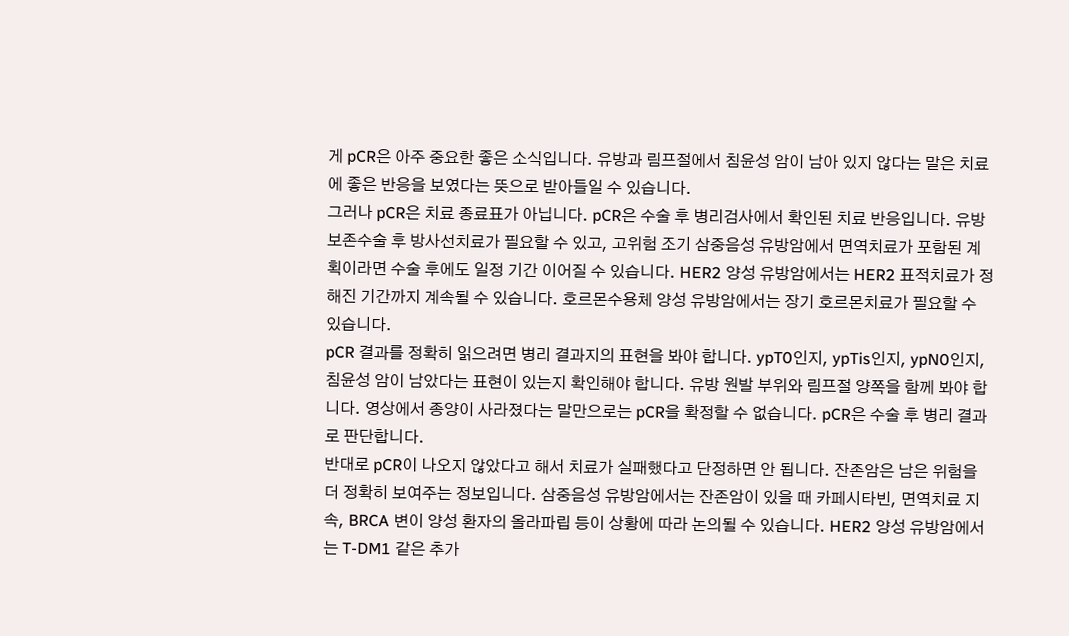게 pCR은 아주 중요한 좋은 소식입니다. 유방과 림프절에서 침윤성 암이 남아 있지 않다는 말은 치료에 좋은 반응을 보였다는 뜻으로 받아들일 수 있습니다.
그러나 pCR은 치료 종료표가 아닙니다. pCR은 수술 후 병리검사에서 확인된 치료 반응입니다. 유방보존수술 후 방사선치료가 필요할 수 있고, 고위험 조기 삼중음성 유방암에서 면역치료가 포함된 계획이라면 수술 후에도 일정 기간 이어질 수 있습니다. HER2 양성 유방암에서는 HER2 표적치료가 정해진 기간까지 계속될 수 있습니다. 호르몬수용체 양성 유방암에서는 장기 호르몬치료가 필요할 수 있습니다.
pCR 결과를 정확히 읽으려면 병리 결과지의 표현을 봐야 합니다. ypT0인지, ypTis인지, ypN0인지, 침윤성 암이 남았다는 표현이 있는지 확인해야 합니다. 유방 원발 부위와 림프절 양쪽을 함께 봐야 합니다. 영상에서 종양이 사라졌다는 말만으로는 pCR을 확정할 수 없습니다. pCR은 수술 후 병리 결과로 판단합니다.
반대로 pCR이 나오지 않았다고 해서 치료가 실패했다고 단정하면 안 됩니다. 잔존암은 남은 위험을 더 정확히 보여주는 정보입니다. 삼중음성 유방암에서는 잔존암이 있을 때 카페시타빈, 면역치료 지속, BRCA 변이 양성 환자의 올라파립 등이 상황에 따라 논의될 수 있습니다. HER2 양성 유방암에서는 T-DM1 같은 추가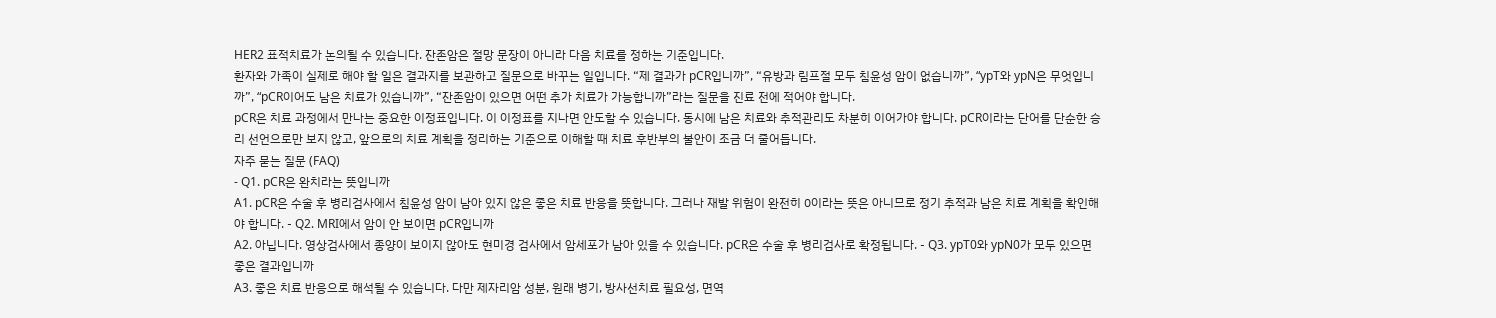HER2 표적치료가 논의될 수 있습니다. 잔존암은 절망 문장이 아니라 다음 치료를 정하는 기준입니다.
환자와 가족이 실제로 해야 할 일은 결과지를 보관하고 질문으로 바꾸는 일입니다. “제 결과가 pCR입니까”, “유방과 림프절 모두 침윤성 암이 없습니까”, “ypT와 ypN은 무엇입니까”, “pCR이어도 남은 치료가 있습니까”, “잔존암이 있으면 어떤 추가 치료가 가능합니까”라는 질문을 진료 전에 적어야 합니다.
pCR은 치료 과정에서 만나는 중요한 이정표입니다. 이 이정표를 지나면 안도할 수 있습니다. 동시에 남은 치료와 추적관리도 차분히 이어가야 합니다. pCR이라는 단어를 단순한 승리 선언으로만 보지 않고, 앞으로의 치료 계획을 정리하는 기준으로 이해할 때 치료 후반부의 불안이 조금 더 줄어듭니다.
자주 묻는 질문 (FAQ)
- Q1. pCR은 완치라는 뜻입니까
A1. pCR은 수술 후 병리검사에서 침윤성 암이 남아 있지 않은 좋은 치료 반응을 뜻합니다. 그러나 재발 위험이 완전히 0이라는 뜻은 아니므로 정기 추적과 남은 치료 계획을 확인해야 합니다. - Q2. MRI에서 암이 안 보이면 pCR입니까
A2. 아닙니다. 영상검사에서 종양이 보이지 않아도 현미경 검사에서 암세포가 남아 있을 수 있습니다. pCR은 수술 후 병리검사로 확정됩니다. - Q3. ypT0와 ypN0가 모두 있으면 좋은 결과입니까
A3. 좋은 치료 반응으로 해석될 수 있습니다. 다만 제자리암 성분, 원래 병기, 방사선치료 필요성, 면역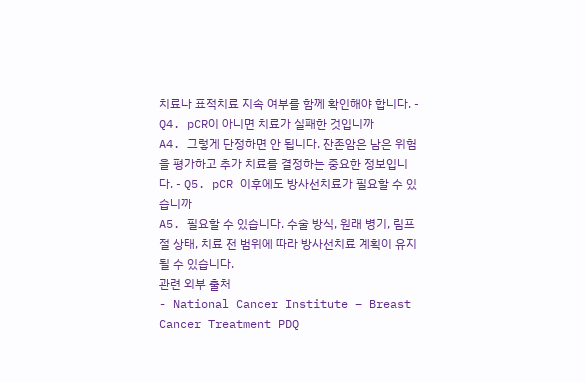치료나 표적치료 지속 여부를 함께 확인해야 합니다. - Q4. pCR이 아니면 치료가 실패한 것입니까
A4. 그렇게 단정하면 안 됩니다. 잔존암은 남은 위험을 평가하고 추가 치료를 결정하는 중요한 정보입니다. - Q5. pCR 이후에도 방사선치료가 필요할 수 있습니까
A5. 필요할 수 있습니다. 수술 방식, 원래 병기, 림프절 상태, 치료 전 범위에 따라 방사선치료 계획이 유지될 수 있습니다.
관련 외부 출처
- National Cancer Institute – Breast Cancer Treatment PDQ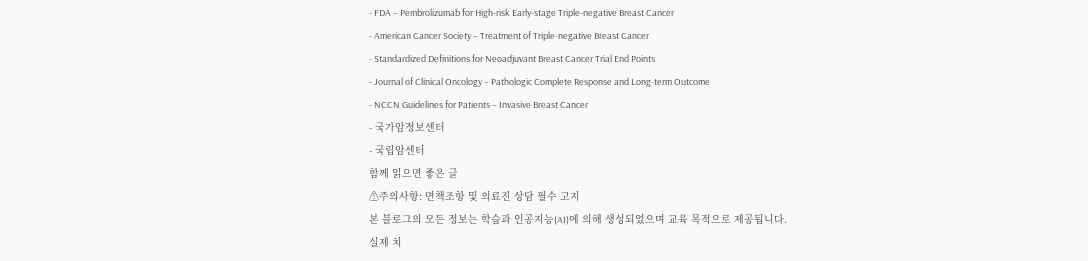- FDA – Pembrolizumab for High-risk Early-stage Triple-negative Breast Cancer
- American Cancer Society – Treatment of Triple-negative Breast Cancer
- Standardized Definitions for Neoadjuvant Breast Cancer Trial End Points
- Journal of Clinical Oncology – Pathologic Complete Response and Long-term Outcome
- NCCN Guidelines for Patients – Invasive Breast Cancer
- 국가암정보센터
- 국립암센터
함께 읽으면 좋은 글
⚠주의사항: 면책조항 및 의료진 상담 필수 고지
본 블로그의 모든 정보는 학습과 인공지능(AI)에 의해 생성되었으며 교육 목적으로 제공됩니다.
실제 치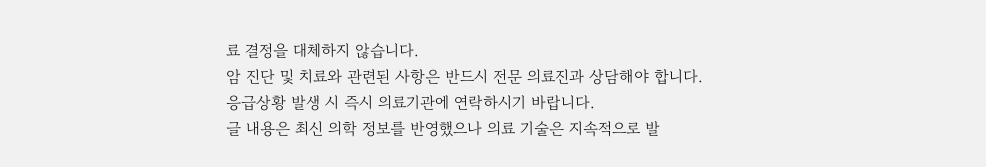료 결정을 대체하지 않습니다.
암 진단 및 치료와 관련된 사항은 반드시 전문 의료진과 상담해야 합니다.
응급상황 발생 시 즉시 의료기관에 연락하시기 바랍니다.
글 내용은 최신 의학 정보를 반영했으나 의료 기술은 지속적으로 발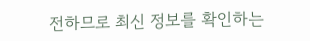전하므로 최신 정보를 확인하는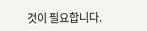것이 필요합니다.